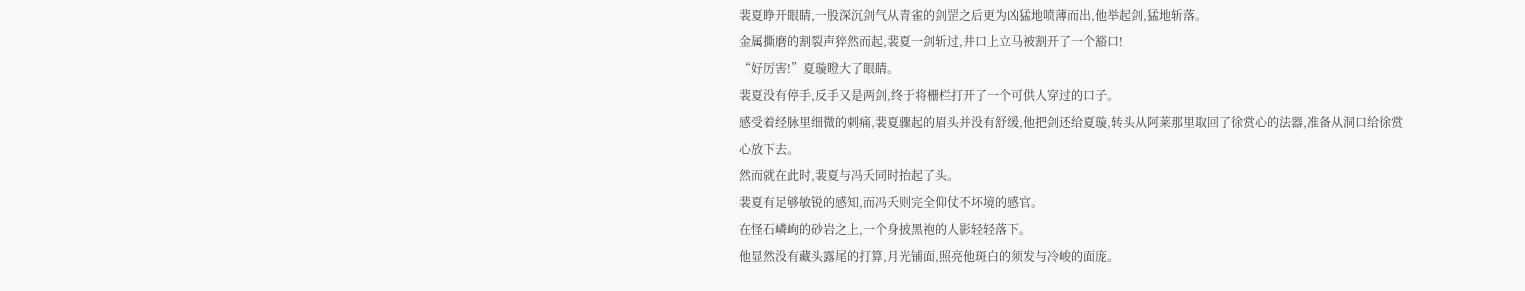裴夏睁开眼睛,一股深沉剑气从青雀的剑罡之后更为凶猛地喷薄而出,他举起剑,猛地斩落。
金属撕磨的割裂声猝然而起,裴夏一剑斩过,井口上立马被割开了一个豁口!
“好厉害!”夏璇瞪大了眼睛。
裴夏没有停手,反手又是两剑,终于将栅栏打开了一个可供人穿过的口子。
感受着经脉里细微的刺痛,裴夏骤起的眉头并没有舒缓,他把剑还给夏璇,转头从阿莱那里取回了徐赏心的法器,准备从洞口给徐赏心放下去。
然而就在此时,裴夏与冯夭同时抬起了头。
裴夏有足够敏锐的感知,而冯夭则完全仰仗不坏境的感官。
在怪石嶙峋的砂岩之上,一个身披黑袍的人影轻轻落下。
他显然没有藏头露尾的打算,月光铺面,照亮他斑白的须发与冷峻的面庞。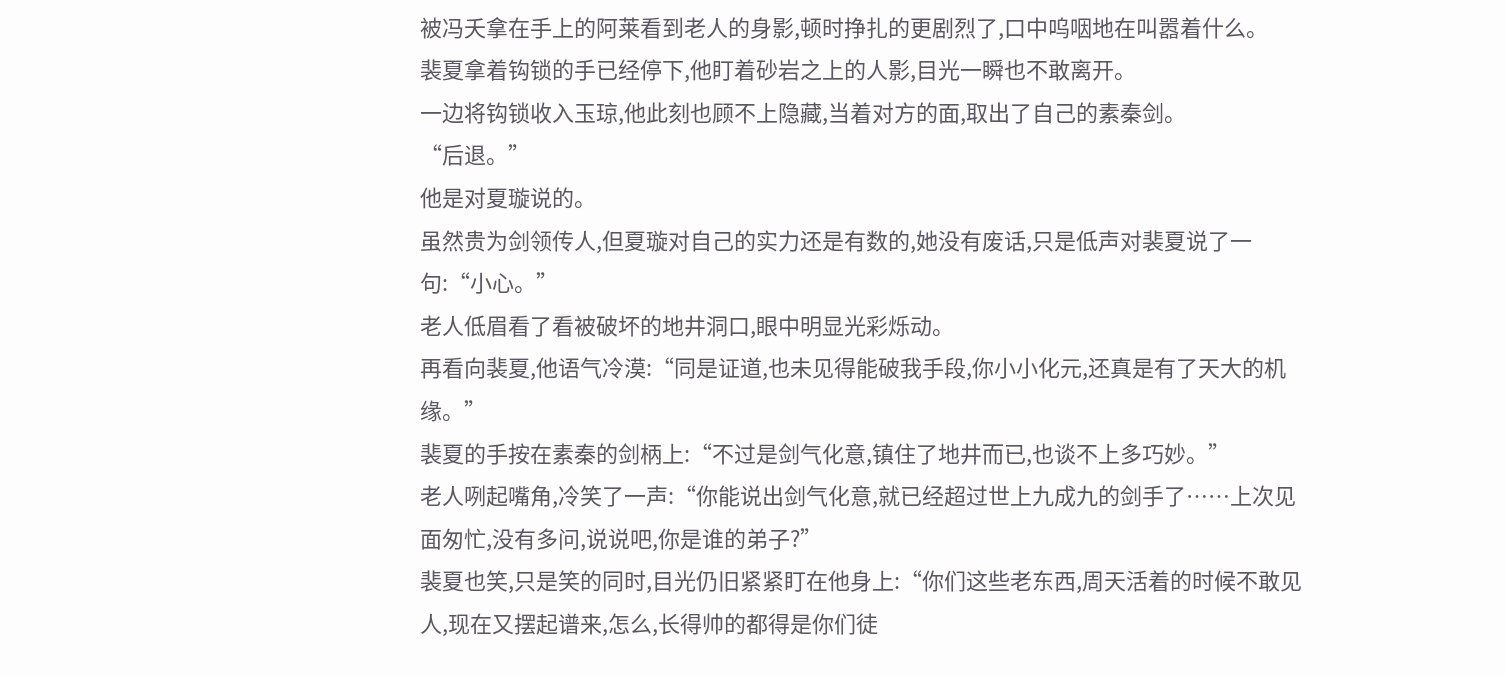被冯夭拿在手上的阿莱看到老人的身影,顿时挣扎的更剧烈了,口中呜咽地在叫嚣着什么。
裴夏拿着钩锁的手已经停下,他盯着砂岩之上的人影,目光一瞬也不敢离开。
一边将钩锁收入玉琼,他此刻也顾不上隐藏,当着对方的面,取出了自己的素秦剑。
“后退。”
他是对夏璇说的。
虽然贵为剑领传人,但夏璇对自己的实力还是有数的,她没有废话,只是低声对裴夏说了一句:“小心。”
老人低眉看了看被破坏的地井洞口,眼中明显光彩烁动。
再看向裴夏,他语气冷漠:“同是证道,也未见得能破我手段,你小小化元,还真是有了天大的机缘。”
裴夏的手按在素秦的剑柄上:“不过是剑气化意,镇住了地井而已,也谈不上多巧妙。”
老人咧起嘴角,冷笑了一声:“你能说出剑气化意,就已经超过世上九成九的剑手了……上次见面匆忙,没有多问,说说吧,你是谁的弟子?”
裴夏也笑,只是笑的同时,目光仍旧紧紧盯在他身上:“你们这些老东西,周天活着的时候不敢见人,现在又摆起谱来,怎么,长得帅的都得是你们徒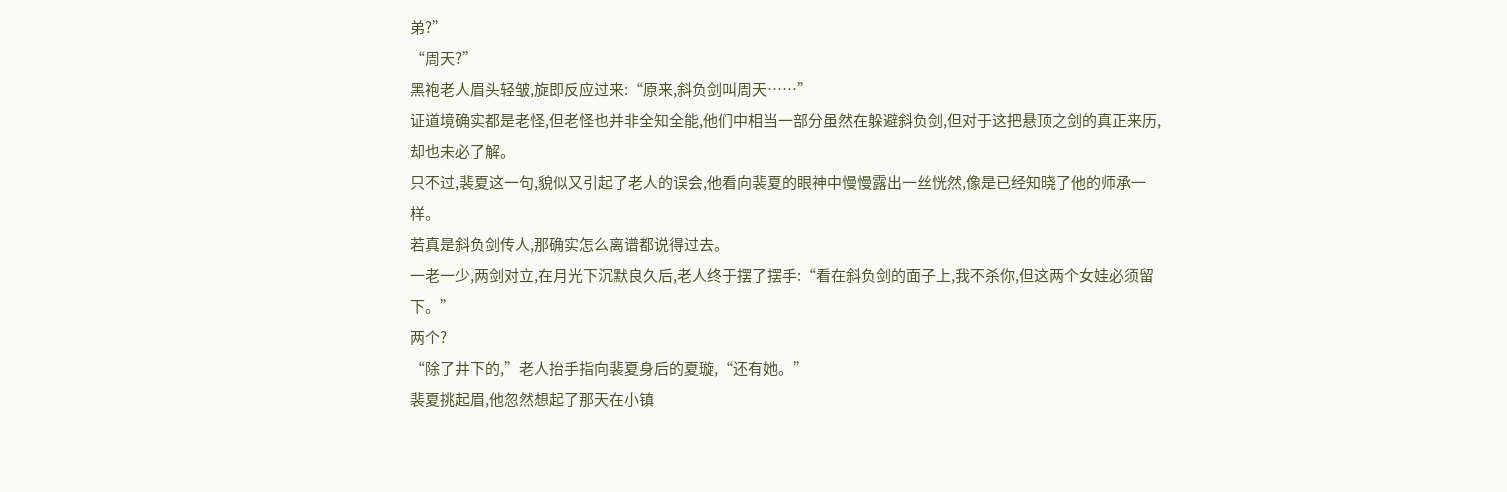弟?”
“周天?”
黑袍老人眉头轻皱,旋即反应过来:“原来,斜负剑叫周天……”
证道境确实都是老怪,但老怪也并非全知全能,他们中相当一部分虽然在躲避斜负剑,但对于这把悬顶之剑的真正来历,却也未必了解。
只不过,裴夏这一句,貌似又引起了老人的误会,他看向裴夏的眼神中慢慢露出一丝恍然,像是已经知晓了他的师承一样。
若真是斜负剑传人,那确实怎么离谱都说得过去。
一老一少,两剑对立,在月光下沉默良久后,老人终于摆了摆手:“看在斜负剑的面子上,我不杀你,但这两个女娃必须留下。”
两个?
“除了井下的,”老人抬手指向裴夏身后的夏璇,“还有她。”
裴夏挑起眉,他忽然想起了那天在小镇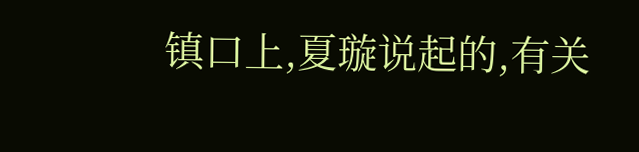镇口上,夏璇说起的,有关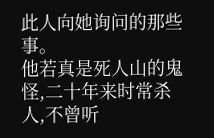此人向她询问的那些事。
他若真是死人山的鬼怪,二十年来时常杀人,不曾听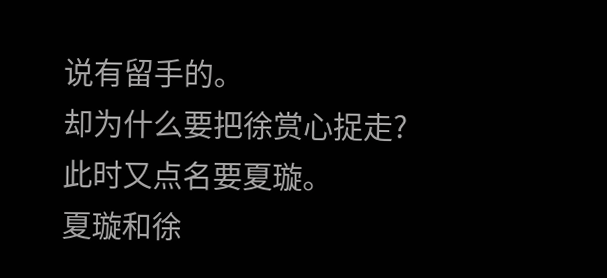说有留手的。
却为什么要把徐赏心捉走?
此时又点名要夏璇。
夏璇和徐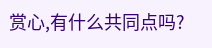赏心,有什么共同点吗?